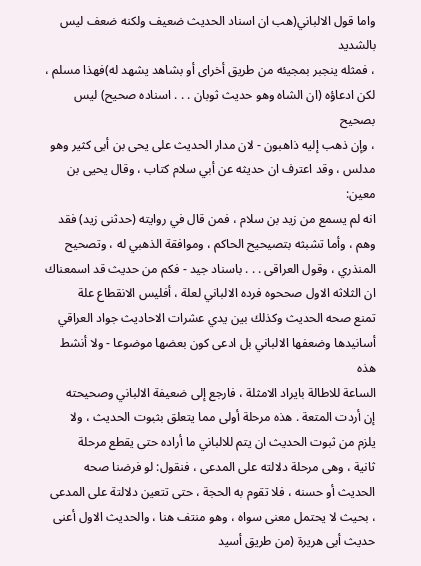واما قول الالباني(هب ان اسناد الحديث ضعيف ولكنه ضعف ليس بالشديد
، فمثله ينجبر بمجيئه من طريق أخراى أو بشاهد يشهد له)فهذا مسلم ،
لكن ادعاؤه (ان الشاه وهو حديث ثوبان . . . اسناده صحيح) ليس بصحيح
، وإن ذهب إليه ذاهبون - لان مدار الحديث على يحى بن أبى كثير وهو
مدلس ، وقد اعترف ان حديثه عن أبي سلام كتاب ، وقال يحيى بن معين:
انه لم يسمع من زيد بن سلام ، فمن قال في روايته (حدثنى زيد) فقد
وهم ، وأما تشبثه بتصيحيح الحاكم ، وموافقة الذهبي له ، وتصحيح
المنذري ، وقول العراقى . . . باسناد جيد - فكم من حديث قد اسمعناك
ان الثلاثه الاول صححوه فرده الالباني لعلة ، أفليس الانقطاع علة
تمنع صحه الحديث وكذلك بين يدي عشرات الاحاديث جواد العراقي
أسانيدها وضعفها الالباني بل ادعى كون بعضها موضوعا - ولا أنشط هذه
الساعة للاطالة بايراد الامثلة ، فارجع إلى ضعيفة الالباني وصحيحته
إن أردت المتعة . هذه مرحلة أولى مما يتعلق بثبوت الحديث ، ولا
يلزم من ثبوت الحديث ان يتم للالباني ما أراده حتى يقطع مرحلة
ثانية ، وهى مرحلة دلالته على المدعى ، فنقول: لو فرضنا صحه
الحديث أو حسنه ، فلا تقوم به الحجة ، حتى تتعين دلالتة على المدعى
، بحيث لا يحتمل معنى سواه ، وهو منتف هنا ، والحديث الاول أعنى
حديث أبى هريرة (من طريق أسيد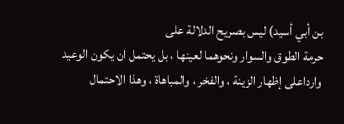بن أبي أسيد) ليس بصريح الدلالة على
حرمة الطوق والسوار ونحوهما لعينها ، بل يحتمل ان يكون الوعيد
وارداعلى إظهار الزينة ، والفخر ، والمباهاة ، وهذا الاحتمال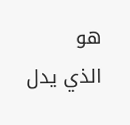هو
الذي يدل